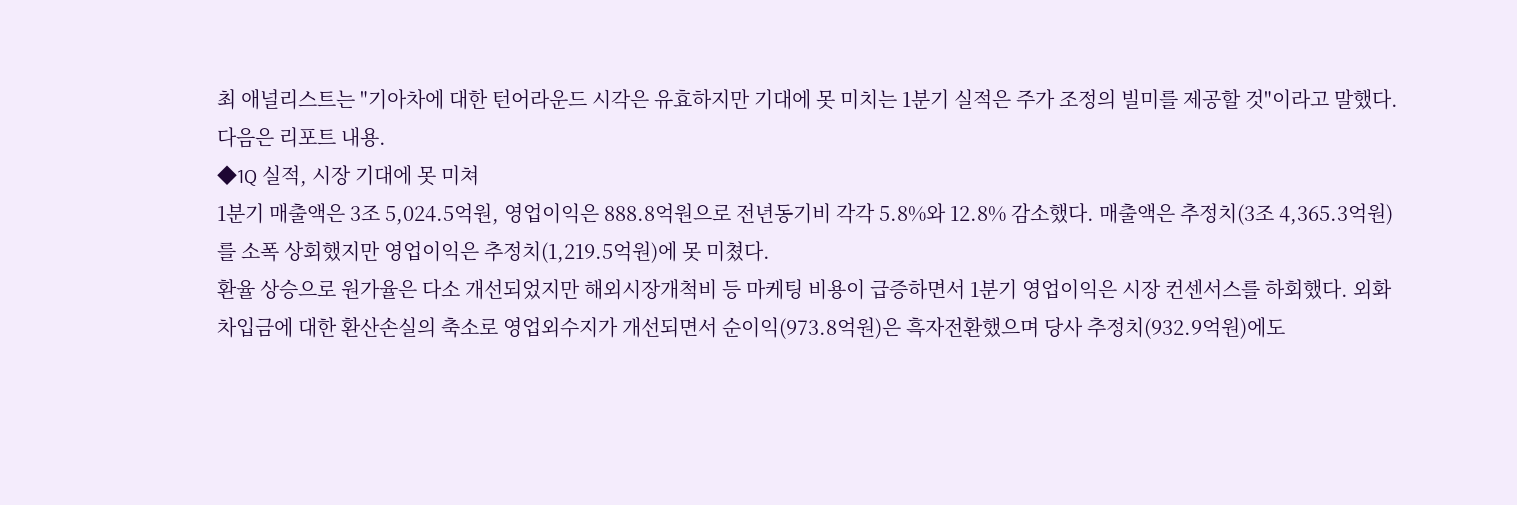최 애널리스트는 "기아차에 대한 턴어라운드 시각은 유효하지만 기대에 못 미치는 1분기 실적은 주가 조정의 빌미를 제공할 것"이라고 말했다.
다음은 리포트 내용.
◆1Q 실적, 시장 기대에 못 미쳐
1분기 매출액은 3조 5,024.5억원, 영업이익은 888.8억원으로 전년동기비 각각 5.8%와 12.8% 감소했다. 매출액은 추정치(3조 4,365.3억원)를 소폭 상회했지만 영업이익은 추정치(1,219.5억원)에 못 미쳤다.
환율 상승으로 원가율은 다소 개선되었지만 해외시장개척비 등 마케팅 비용이 급증하면서 1분기 영업이익은 시장 컨센서스를 하회했다. 외화차입금에 대한 환산손실의 축소로 영업외수지가 개선되면서 순이익(973.8억원)은 흑자전환했으며 당사 추정치(932.9억원)에도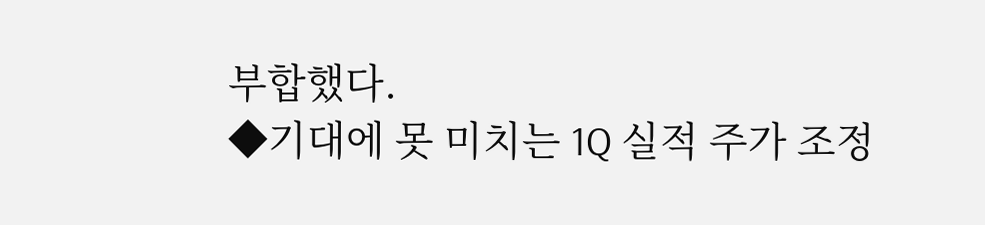부합했다.
◆기대에 못 미치는 1Q 실적 주가 조정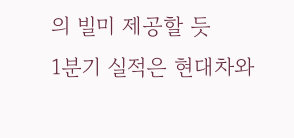의 빌미 제공할 듯
1분기 실적은 현대차와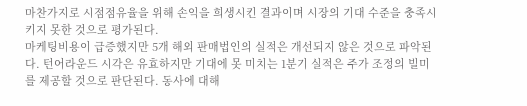마찬가지로 시점점유율을 위해 손익을 희생시킨 결과이며 시장의 기대 수준을 충족시키지 못한 것으로 평가된다.
마케팅비용이 급증했지만 5개 해외 판매법인의 실적은 개선되지 않은 것으로 파악된다. 턴어라운드 시각은 유효하지만 기대에 못 미치는 1분기 실적은 주가 조정의 빌미를 제공할 것으로 판단된다. 동사에 대해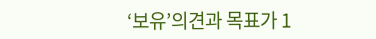‘보유’의견과 목표가 1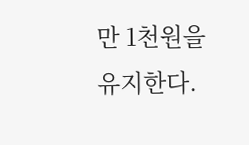만 1천원을 유지한다.